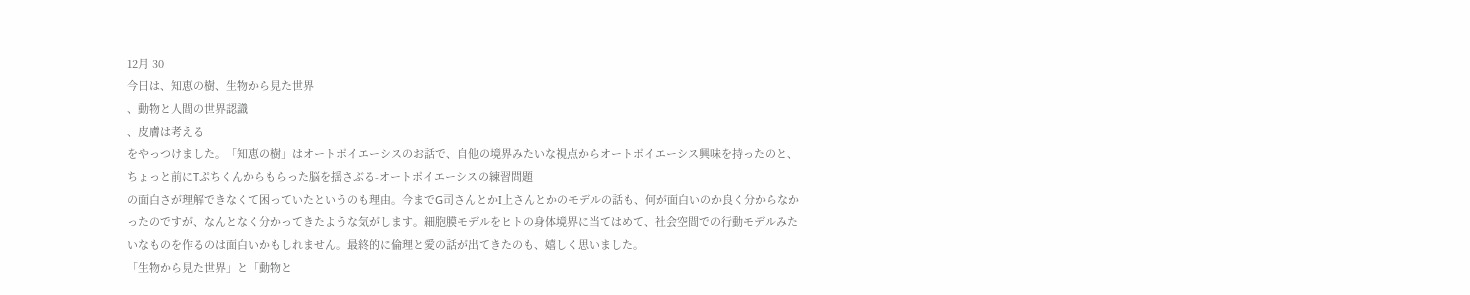12月 30
今日は、知恵の樹、生物から見た世界
、動物と人間の世界認識
、皮膚は考える
をやっつけました。「知恵の樹」はオートポイエーシスのお話で、自他の境界みたいな視点からオートポイエーシス興味を持ったのと、ちょっと前にTぷちくんからもらった脳を揺さぶる-オートポイエーシスの練習問題
の面白さが理解できなくて困っていたというのも理由。今までG司さんとかI上さんとかのモデルの話も、何が面白いのか良く分からなかったのですが、なんとなく分かってきたような気がします。細胞膜モデルをヒトの身体境界に当てはめて、社会空間での行動モデルみたいなものを作るのは面白いかもしれません。最終的に倫理と愛の話が出てきたのも、嬉しく思いました。
「生物から見た世界」と「動物と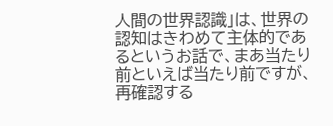人間の世界認識」は、世界の認知はきわめて主体的であるというお話で、まあ当たり前といえば当たり前ですが、再確認する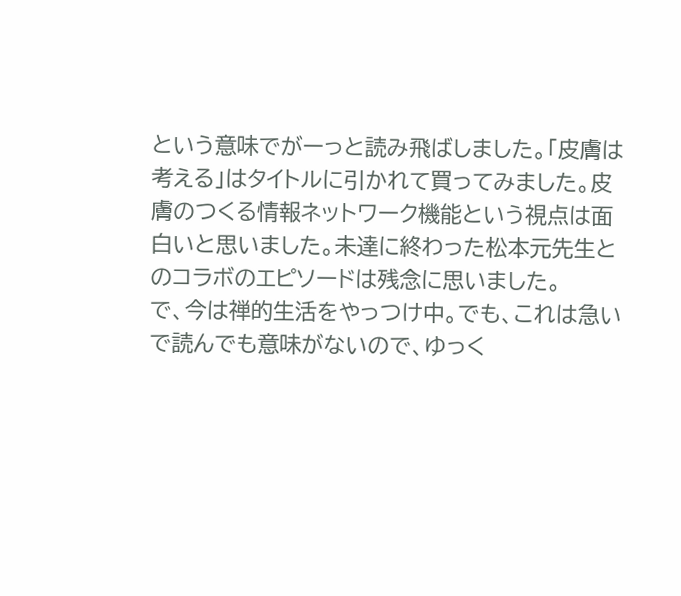という意味でがーっと読み飛ばしました。「皮膚は考える」はタイトルに引かれて買ってみました。皮膚のつくる情報ネットワーク機能という視点は面白いと思いました。未達に終わった松本元先生とのコラボのエピソードは残念に思いました。
で、今は禅的生活をやっつけ中。でも、これは急いで読んでも意味がないので、ゆっく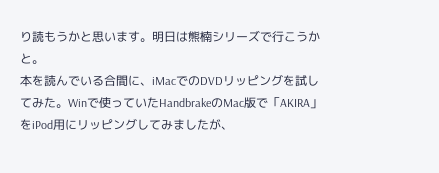り読もうかと思います。明日は熊楠シリーズで行こうかと。
本を読んでいる合間に、iMacでのDVDリッピングを試してみた。Winで使っていたHandbrakeのMac版で「AKIRA」をiPod用にリッピングしてみましたが、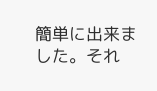簡単に出来ました。それ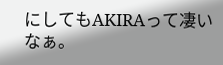にしてもAKIRAって凄いなぁ。